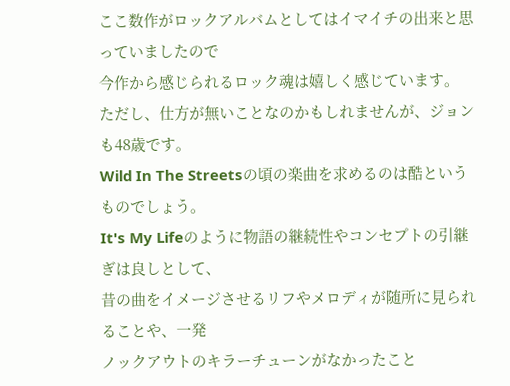ここ数作がロックアルバムとしてはイマイチの出来と思っていましたので
今作から感じられるロック魂は嬉しく感じています。
ただし、仕方が無いことなのかもしれませんが、ジョンも48歳です。
Wild In The Streetsの頃の楽曲を求めるのは酷というものでしょう。
It's My Lifeのように物語の継続性やコンセプトの引継ぎは良しとして、
昔の曲をイメージさせるリフやメロディが随所に見られることや、一発
ノックアウトのキラーチューンがなかったこと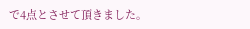で4点とさせて頂きました。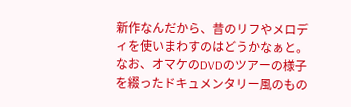新作なんだから、昔のリフやメロディを使いまわすのはどうかなぁと。
なお、オマケのDVDのツアーの様子を綴ったドキュメンタリー風のもの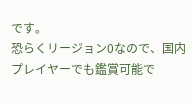です。
恐らくリージョン0なので、国内プレイヤーでも鑑賞可能で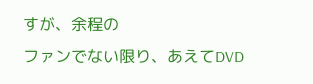すが、余程の
ファンでない限り、あえてDVD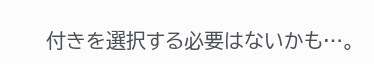付きを選択する必要はないかも…。